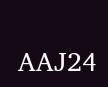AAJ24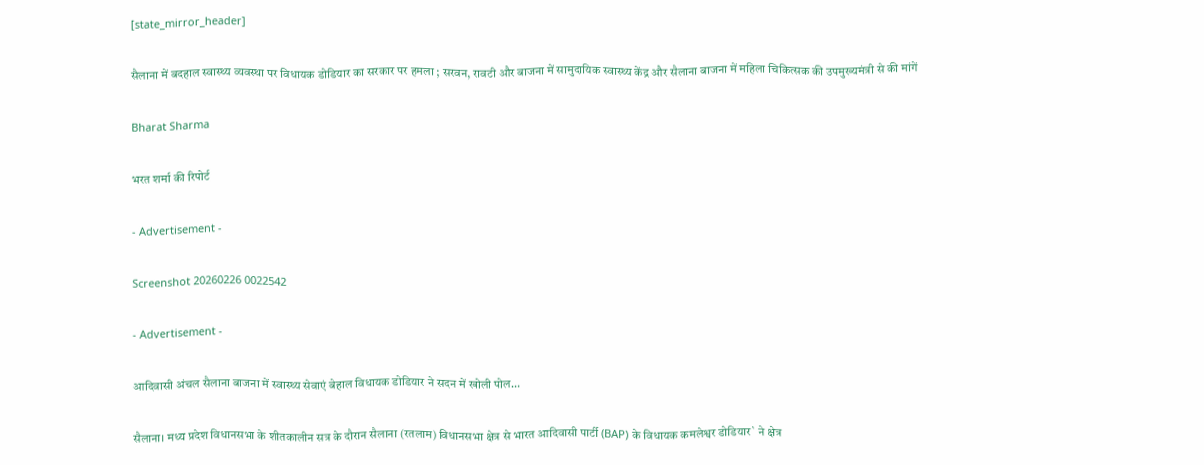[state_mirror_header]

सैलाना में बदहाल स्वास्थ्य व्यवस्था पर विधायक डोडियार का सरकार पर हमला ; सरवन, रावटी और बाजना में सामुदायिक स्वास्थ्य केंद्र और सैलाना बाजना में महिला चिकित्सक की उपमुख्यमंत्री से की मांगें

Bharat Sharma

भरत शर्मा की रिपोर्ट

- Advertisement -

Screenshot 20260226 0022542

- Advertisement -

आदिवासी अंचल सैलाना बाजना में स्वास्थ्य सेवाएं बेहाल विधायक डोडियार ने सदन में खोली पोल…

सैलाना। मध्य प्रदेश विधानसभा के शीतकालीन सत्र के दौरान सैलाना (रतलाम) विधानसभा क्षेत्र से भारत आदिवासी पार्टी (BAP) के विधायक कमलेश्वर डोडियार` ने क्षेत्र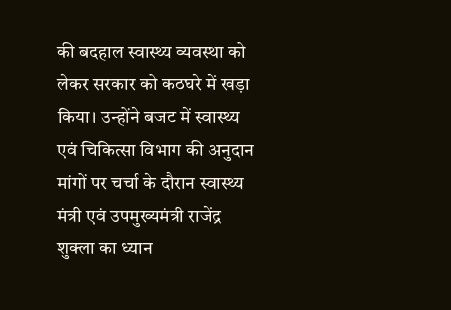की बदहाल स्वास्थ्य व्यवस्था को लेकर सरकार को कठघरे में खड़ा किया। उन्होंने बजट में स्वास्थ्य एवं चिकित्सा विभाग की अनुदान मांगों पर चर्चा के दौरान स्वास्थ्य मंत्री एवं उपमुख्यमंत्री राजेंद्र शुक्ला का ध्यान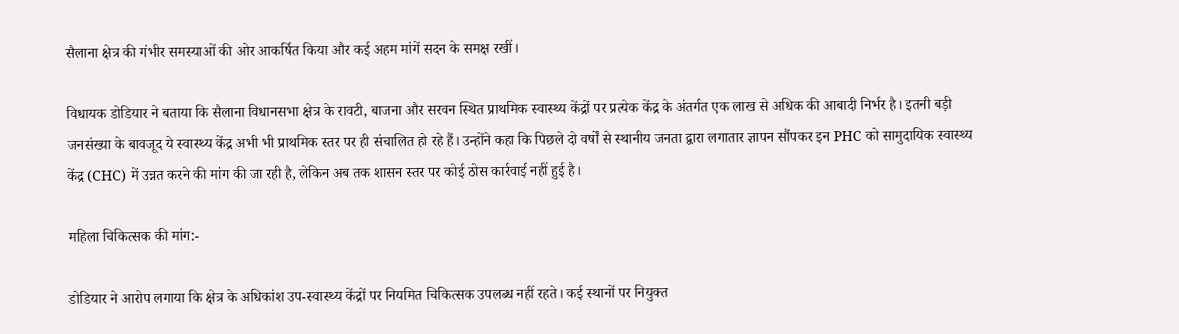सैलाना क्षेत्र की गंभीर समस्याओं की ओर आकर्षित किया और कई अहम मांगें सदन के समक्ष रखीं।

विधायक डोडियार ने बताया कि सैलाना विधानसभा क्षेत्र के रावटी, बाजना और सरवन स्थित प्राथमिक स्वास्थ्य केंद्रों पर प्रत्येक केंद्र के अंतर्गत एक लाख से अधिक की आबादी निर्भर है। इतनी बड़ी जनसंख्या के बावजूद ये स्वास्थ्य केंद्र अभी भी प्राथमिक स्तर पर ही संचालित हो रहे हैं। उन्होंने कहा कि पिछले दो वर्षों से स्थानीय जनता द्वारा लगातार ज्ञापन सौंपकर इन PHC को सामुदायिक स्वास्थ्य केंद्र (CHC) में उन्नत करने की मांग की जा रही है, लेकिन अब तक शासन स्तर पर कोई ठोस कार्रवाई नहीं हुई है।

महिला चिकित्सक की मांग:-

डोडियार ने आरोप लगाया कि क्षेत्र के अधिकांश उप-स्वास्थ्य केंद्रों पर नियमित चिकित्सक उपलब्ध नहीं रहते। कई स्थानों पर नियुक्त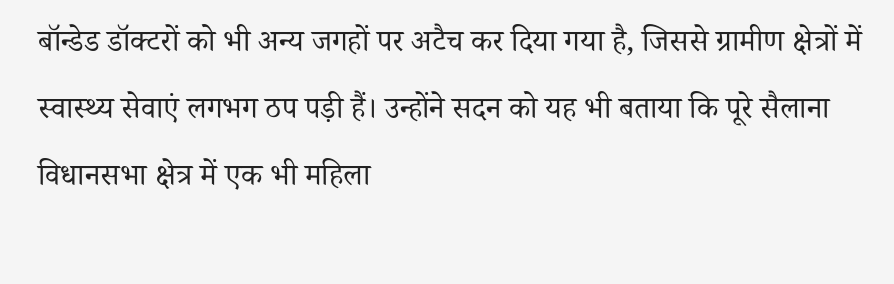बॉन्डेड डॉक्टरों को भी अन्य जगहों पर अटैच कर दिया गया है, जिससे ग्रामीण क्षेत्रों में स्वास्थ्य सेवाएं लगभग ठप पड़ी हैं। उन्होंने सदन को यह भी बताया कि पूरे सैलाना विधानसभा क्षेत्र में एक भी महिला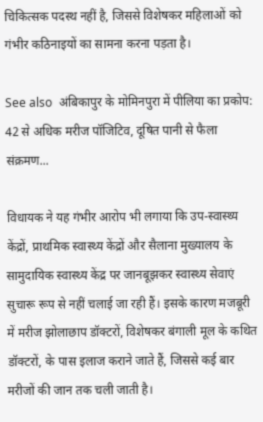चिकित्सक पदस्थ नहीं है, जिससे विशेषकर महिलाओं को गंभीर कठिनाइयों का सामना करना पड़ता है।

See also  अंबिकापुर के मोमिनपुरा में पीलिया का प्रकोप: 42 से अधिक मरीज पॉजिटिव, दूषित पानी से फैला संक्रमण...

विधायक ने यह गंभीर आरोप भी लगाया कि उप-स्वास्थ्य केंद्रों, प्राथमिक स्वास्थ्य केंद्रों और सैलाना मुख्यालय के सामुदायिक स्वास्थ्य केंद्र पर जानबूझकर स्वास्थ्य सेवाएं सुचारू रूप से नहीं चलाई जा रही हैं। इसके कारण मजबूरी में मरीज झोलाछाप डॉक्टरों, विशेषकर बंगाली मूल के कथित डॉक्टरों, के पास इलाज कराने जाते हैं, जिससे कई बार मरीजों की जान तक चली जाती है।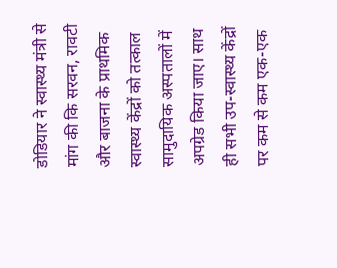डोडियार ने स्वास्थ्य मंत्री से मांग की कि सरवन, रावटी और बाजना के प्राथमिक स्वास्थ्य केंद्रों को तत्काल सामुदायिक अस्पतालों में अपग्रेड किया जाए। साथ ही सभी उप-स्वास्थ्य केंद्रों पर कम से कम एक-एक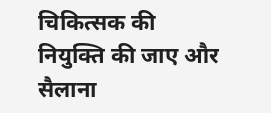चिकित्सक की नियुक्ति की जाए और सैलाना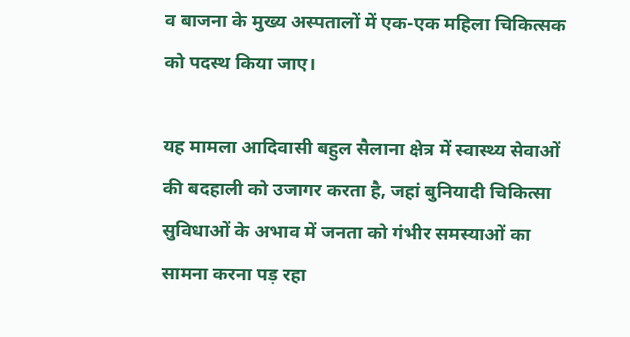व बाजना के मुख्य अस्पतालों में एक-एक महिला चिकित्सक को पदस्थ किया जाए।

यह मामला आदिवासी बहुल सैलाना क्षेत्र में स्वास्थ्य सेवाओं की बदहाली को उजागर करता है, जहां बुनियादी चिकित्सा सुविधाओं के अभाव में जनता को गंभीर समस्याओं का सामना करना पड़ रहा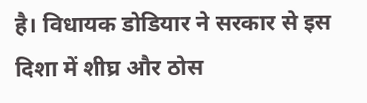है। विधायक डोडियार ने सरकार से इस दिशा में शीघ्र और ठोस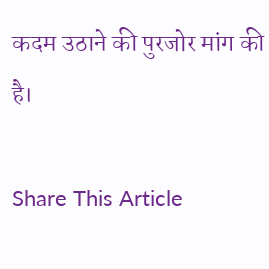कदम उठाने की पुरजोर मांग की है।

Share This Article